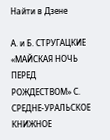Найти в Дзене

А. и Б. СТРУГАЦКИЕ «МАЙСКАЯ НОЧЬ ПЕРЕД РОЖДЕСТВОМ» С. СРЕДНЕ-УРАЛЬСКОЕ КНИЖНОЕ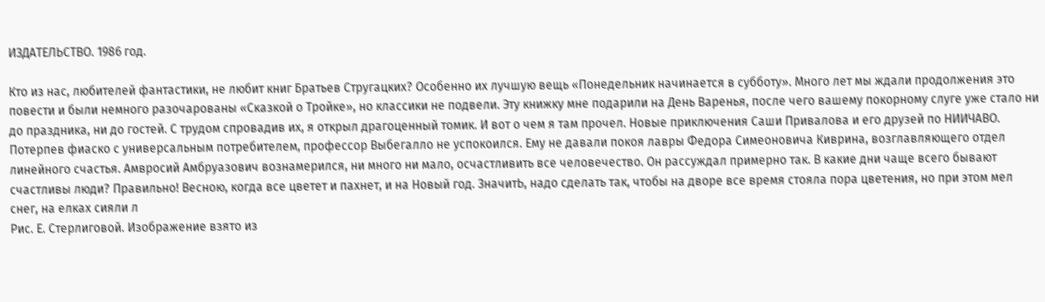ИЗДАТЕЛЬСТВО. 1986 год.

Кто из нас, любителей фантастики, не любит книг Братьев Стругацких? Особенно их лучшую вещь «Понедельник начинается в субботу». Много лет мы ждали продолжения это повести и были немного разочарованы «Сказкой о Тройке», но классики не подвели. Эту книжку мне подарили на День Варенья, после чего вашему покорному слуге уже стало ни до праздника, ни до гостей. С трудом спровадив их, я открыл драгоценный томик. И вот о чем я там прочел. Новые приключения Саши Привалова и его друзей по НИИЧАВО. Потерпев фиаско с универсальным потребителем, профессор Выбегалло не успокоился. Ему не давали покоя лавры Федора Симеоновича Киврина, возглавляющего отдел линейного счастья. Амвросий Амбруазович вознамерился, ни много ни мало, осчастливить все человечество. Он рассуждал примерно так. В какие дни чаще всего бывают счастливы люди? Правильно! Весною, когда все цветет и пахнет, и на Новый год. ЗначитЬ, надо сделать так, чтобы на дворе все время стояла пора цветения, но при этом мел снег, на елках сияли л
Рис. Е. Стерлиговой. Изображение взято из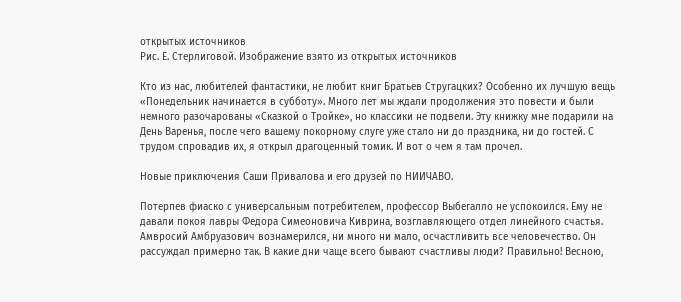открытых источников
Рис. Е. Стерлиговой. Изображение взято из открытых источников

Кто из нас, любителей фантастики, не любит книг Братьев Стругацких? Особенно их лучшую вещь «Понедельник начинается в субботу». Много лет мы ждали продолжения это повести и были немного разочарованы «Сказкой о Тройке», но классики не подвели. Эту книжку мне подарили на День Варенья, после чего вашему покорному слуге уже стало ни до праздника, ни до гостей. С трудом спровадив их, я открыл драгоценный томик. И вот о чем я там прочел.

Новые приключения Саши Привалова и его друзей по НИИЧАВО.

Потерпев фиаско с универсальным потребителем, профессор Выбегалло не успокоился. Ему не давали покоя лавры Федора Симеоновича Киврина, возглавляющего отдел линейного счастья. Амвросий Амбруазович вознамерился, ни много ни мало, осчастливить все человечество. Он рассуждал примерно так. В какие дни чаще всего бывают счастливы люди? Правильно! Весною,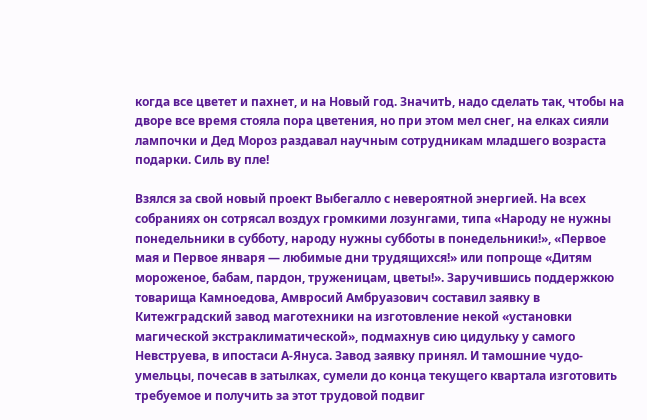когда все цветет и пахнет, и на Новый год. ЗначитЬ, надо сделать так, чтобы на дворе все время стояла пора цветения, но при этом мел снег, на елках сияли лампочки и Дед Мороз раздавал научным сотрудникам младшего возраста подарки. Силь ву пле!

Взялся за свой новый проект Выбегалло с невероятной энергией. На всех собраниях он сотрясал воздух громкими лозунгами, типа «Народу не нужны понедельники в субботу, народу нужны субботы в понедельники!», «Первое мая и Первое января — любимые дни трудящихся!» или попроще «Дитям мороженое, бабам, пардон, труженицам, цветы!». Заручившись поддержкою товарища Камноедова, Амвросий Амбруазович составил заявку в Китежградский завод маготехники на изготовление некой «установки магической экстраклиматической», подмахнув сию цидульку у самого Невструева, в ипостаси А-Януса. Завод заявку принял. И тамошние чудо-умельцы, почесав в затылках, сумели до конца текущего квартала изготовить требуемое и получить за этот трудовой подвиг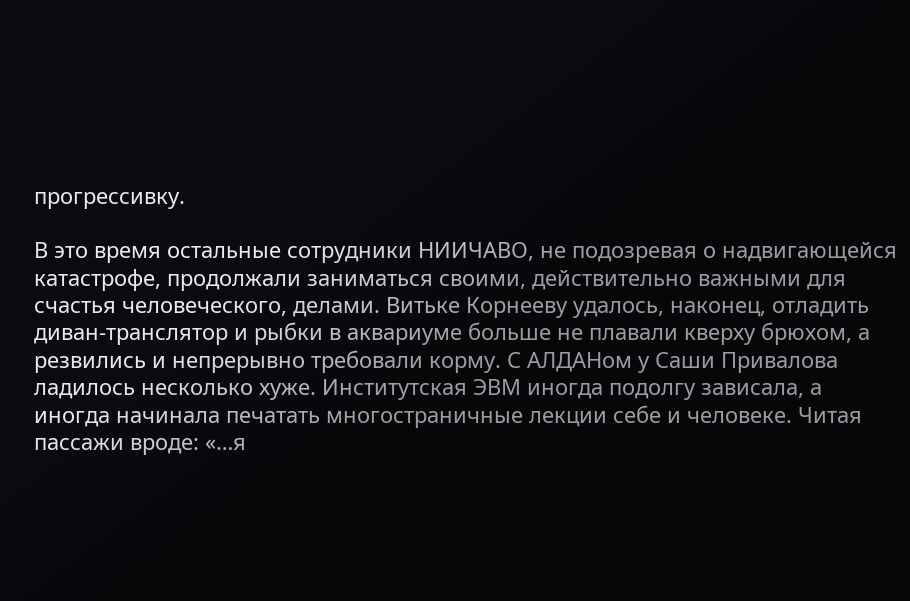прогрессивку.

В это время остальные сотрудники НИИЧАВО, не подозревая о надвигающейся катастрофе, продолжали заниматься своими, действительно важными для счастья человеческого, делами. Витьке Корнееву удалось, наконец, отладить диван-транслятор и рыбки в аквариуме больше не плавали кверху брюхом, а резвились и непрерывно требовали корму. С АЛДАНом у Саши Привалова ладилось несколько хуже. Институтская ЭВМ иногда подолгу зависала, а иногда начинала печатать многостраничные лекции себе и человеке. Читая пассажи вроде: «…я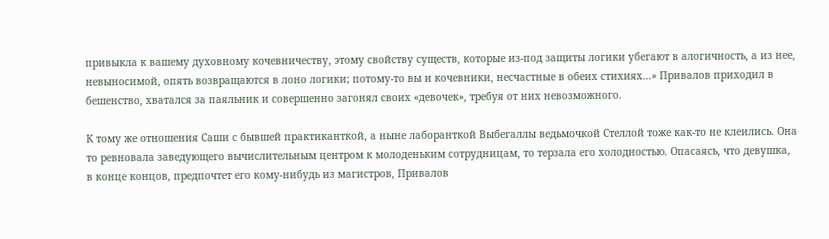привыкла к вашему духовному кочевничеству, этому свойству существ, которые из-под защиты логики убегают в алогичность, а из нее, невыносимой, опять возвращаются в лоно логики; потому-то вы и кочевники, несчастные в обеих стихиях...» Привалов приходил в бешенство, хватался за паяльник и совершенно загонял своих «девочек», требуя от них невозможного.

К тому же отношения Саши с бывшей практиканткой, а ныне лаборанткой Выбегаллы ведьмочкой Стеллой тоже как-то не клеились. Она то ревновала заведующего вычислительным центром к молоденьким сотрудницам, то терзала его холодностью. Опасаясь, что девушка, в конце концов, предпочтет его кому-нибудь из магистров, Привалов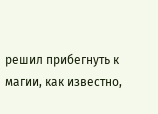решил прибегнуть к магии, как известно,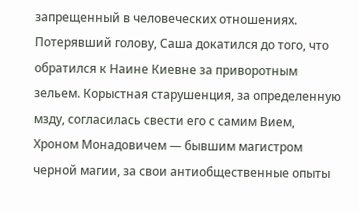запрещенный в человеческих отношениях. Потерявший голову, Саша докатился до того, что обратился к Наине Киевне за приворотным зельем. Корыстная старушенция, за определенную мзду, согласилась свести его с самим Вием, Хроном Монадовичем — бывшим магистром черной магии, за свои антиобщественные опыты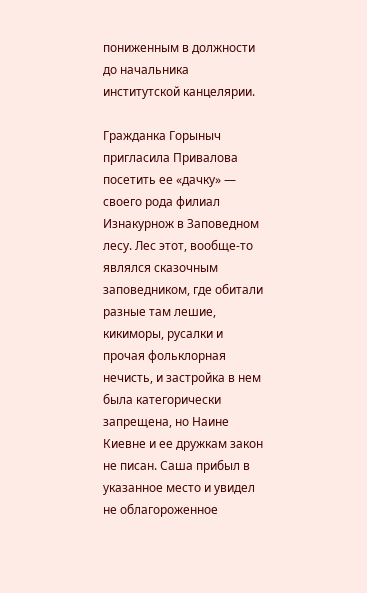пониженным в должности до начальника институтской канцелярии.

Гражданка Горыныч пригласила Привалова посетить ее «дачку» — своего рода филиал Изнакурнож в Заповедном лесу. Лес этот, вообще-то являлся сказочным заповедником, где обитали разные там лешие, кикиморы, русалки и прочая фольклорная нечисть, и застройка в нем была категорически запрещена, но Наине Киевне и ее дружкам закон не писан. Саша прибыл в указанное место и увидел не облагороженное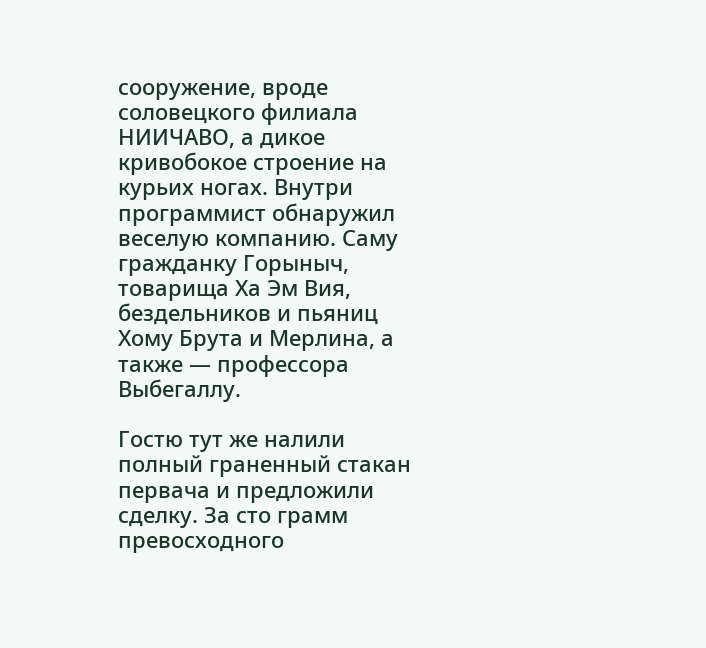сооружение, вроде соловецкого филиала НИИЧАВО, а дикое кривобокое строение на курьих ногах. Внутри программист обнаружил веселую компанию. Саму гражданку Горыныч, товарища Ха Эм Вия, бездельников и пьяниц Хому Брута и Мерлина, а также — профессора Выбегаллу.

Гостю тут же налили полный граненный стакан первача и предложили сделку. За сто грамм превосходного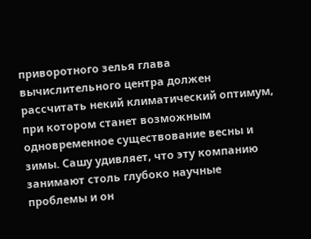приворотного зелья глава вычислительного центра должен рассчитать некий климатический оптимум, при котором станет возможным одновременное существование весны и зимы. Сашу удивляет, что эту компанию занимают столь глубоко научные проблемы и он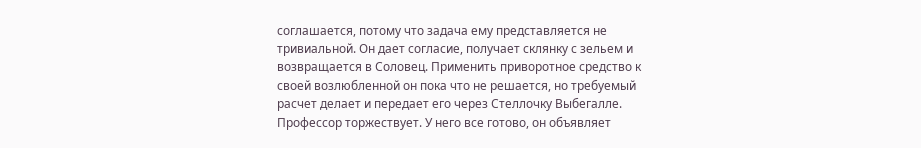соглашается, потому что задача ему представляется не тривиальной. Он дает согласие, получает склянку с зельем и возвращается в Соловец. Применить приворотное средство к своей возлюбленной он пока что не решается, но требуемый расчет делает и передает его через Стеллочку Выбегалле. Профессор торжествует. У него все готово, он объявляет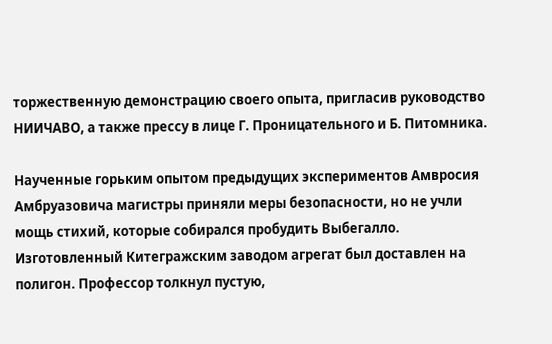торжественную демонстрацию своего опыта, пригласив руководство НИИЧАВО, а также прессу в лице Г. Проницательного и Б. Питомника.

Наученные горьким опытом предыдущих экспериментов Амвросия Амбруазовича магистры приняли меры безопасности, но не учли мощь стихий, которые собирался пробудить Выбегалло. Изготовленный Китегражским заводом агрегат был доставлен на полигон. Профессор толкнул пустую,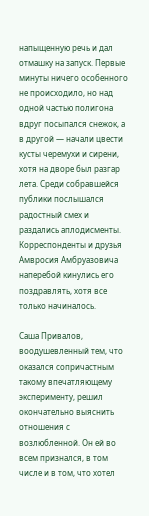напыщенную речь и дал отмашку на запуск. Первые минуты ничего особенного не происходило, но над одной частью полигона вдруг посыпался снежок, а в другой — начали цвести кусты черемухи и сирени, хотя на дворе был разгар лета. Среди собравшейся публики послышался радостный смех и раздались аплодисменты. Корреспонденты и друзья Амвросия Амбруазовича наперебой кинулись его поздравлять, хотя все только начиналось.

Саша Привалов, воодушевленный тем, что оказался сопричастным такому впечатляющему эксперименту, решил окончательно выяснить отношения с возлюбленной. Он ей во всем признался, в том числе и в том, что хотел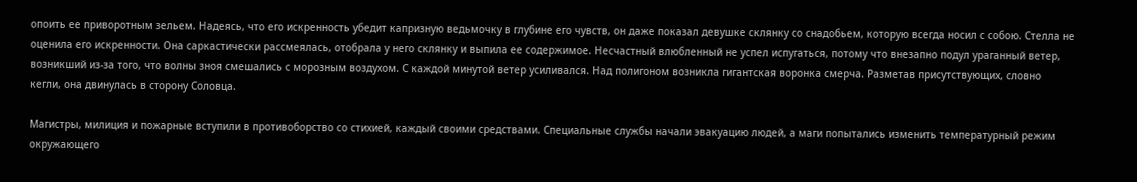опоить ее приворотным зельем. Надеясь, что его искренность убедит капризную ведьмочку в глубине его чувств, он даже показал девушке склянку со снадобьем, которую всегда носил с собою. Стелла не оценила его искренности. Она саркастически рассмеялась, отобрала у него склянку и выпила ее содержимое. Несчастный влюбленный не успел испугаться, потому что внезапно подул ураганный ветер, возникший из-за того, что волны зноя смешались с морозным воздухом. С каждой минутой ветер усиливался. Над полигоном возникла гигантская воронка смерча. Разметав присутствующих, словно кегли, она двинулась в сторону Соловца.

Магистры, милиция и пожарные вступили в противоборство со стихией, каждый своими средствами. Специальные службы начали эвакуацию людей, а маги попытались изменить температурный режим окружающего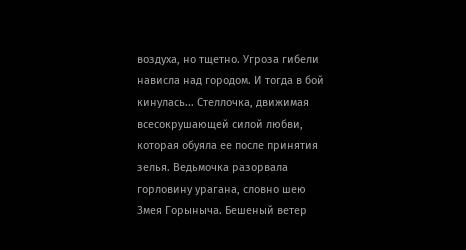воздуха, но тщетно. Угроза гибели нависла над городом. И тогда в бой кинулась... Стеллочка, движимая всесокрушающей силой любви, которая обуяла ее после принятия зелья. Ведьмочка разорвала горловину урагана, словно шею Змея Горыныча. Бешеный ветер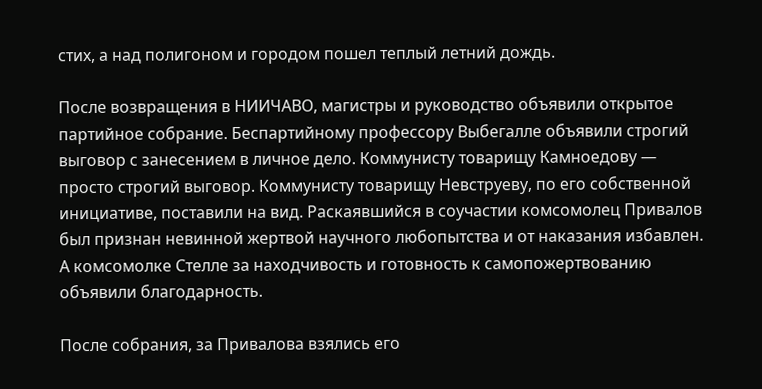стих, а над полигоном и городом пошел теплый летний дождь.

После возвращения в НИИЧАВО, магистры и руководство объявили открытое партийное собрание. Беспартийному профессору Выбегалле объявили строгий выговор с занесением в личное дело. Коммунисту товарищу Камноедову — просто строгий выговор. Коммунисту товарищу Невструеву, по его собственной инициативе, поставили на вид. Раскаявшийся в соучастии комсомолец Привалов был признан невинной жертвой научного любопытства и от наказания избавлен. А комсомолке Стелле за находчивость и готовность к самопожертвованию объявили благодарность.

После собрания, за Привалова взялись его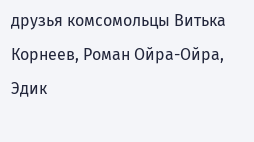друзья комсомольцы Витька Корнеев, Роман Ойра-Ойра, Эдик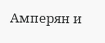Амперян и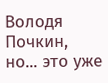Володя Почкин, но... это уже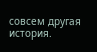совсем другая история.